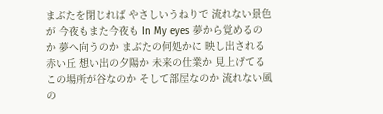まぶたを閉じれば やさしいうねりで 流れない景色が 今夜もまた今夜も In My eyes 夢から覚めるのか 夢へ向うのか まぶたの何処かに 映し出される赤い丘 想い出の夕陽か 未来の仕業か 見上げてるこの場所が谷なのか そして部屋なのか 流れない風の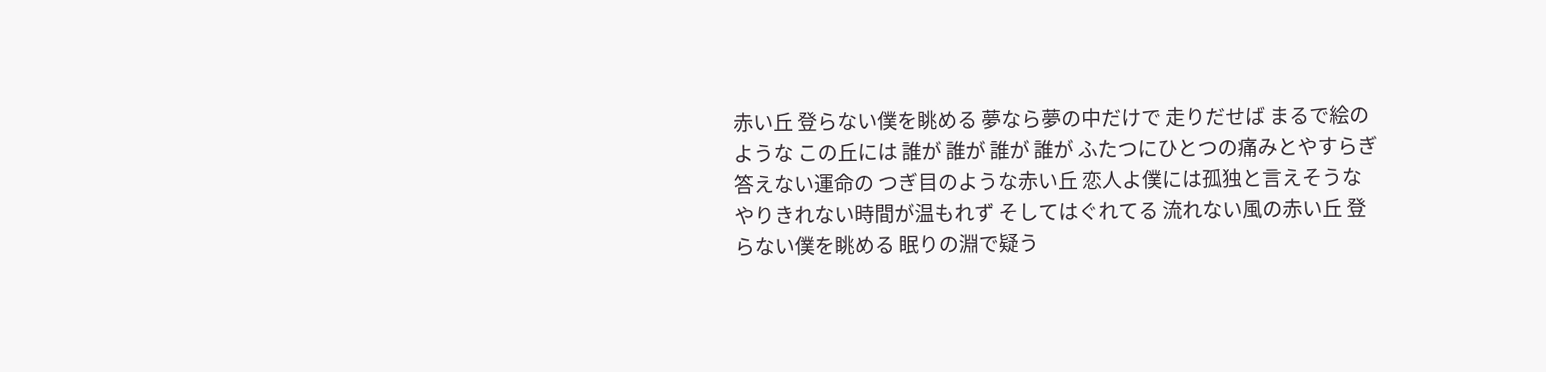赤い丘 登らない僕を眺める 夢なら夢の中だけで 走りだせば まるで絵のような この丘には 誰が 誰が 誰が 誰が ふたつにひとつの痛みとやすらぎ 答えない運命の つぎ目のような赤い丘 恋人よ僕には孤独と言えそうな やりきれない時間が温もれず そしてはぐれてる 流れない風の赤い丘 登らない僕を眺める 眠りの淵で疑う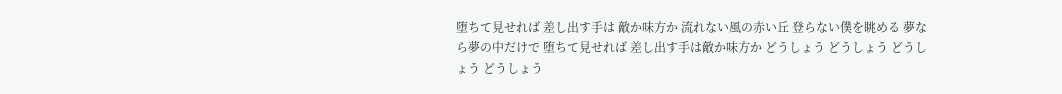堕ちて見せれば 差し出す手は 敵か味方か 流れない風の赤い丘 登らない僕を眺める 夢なら夢の中だけで 堕ちて見せれば 差し出す手は敵か味方か どうしょう どうしょう どうしょう どうしょう